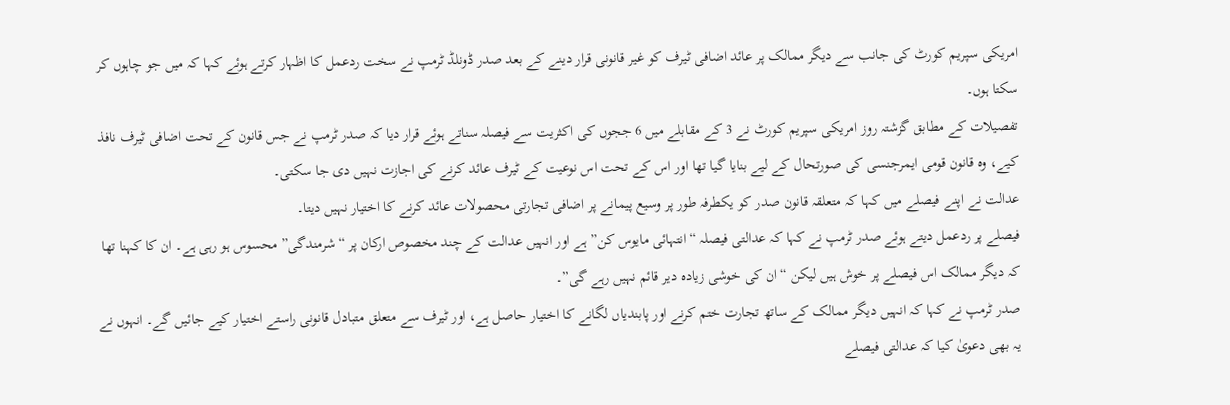امریکی سپریم کورٹ کی جانب سے دیگر ممالک پر عائد اضافی ٹیرف کو غیر قانونی قرار دینے کے بعد صدر ڈونلڈ ٹرمپ نے سخت ردعمل کا اظہار کرتے ہوئے کہا کہ میں جو چاہوں کر سکتا ہوں۔
تفصیلات کے مطابق گزشتہ روز امریکی سپریم کورٹ نے 3 کے مقابلے میں 6 ججوں کی اکثریت سے فیصلہ سناتے ہوئے قرار دیا کہ صدر ٹرمپ نے جس قانون کے تحت اضافی ٹیرف نافذ کیے، وہ قانون قومی ایمرجنسی کی صورتحال کے لیے بنایا گیا تھا اور اس کے تحت اس نوعیت کے ٹیرف عائد کرنے کی اجازت نہیں دی جا سکتی۔
عدالت نے اپنے فیصلے میں کہا کہ متعلقہ قانون صدر کو یکطرفہ طور پر وسیع پیمانے پر اضافی تجارتی محصولات عائد کرنے کا اختیار نہیں دیتا۔
فیصلے پر ردعمل دیتے ہوئے صدر ٹرمپ نے کہا کہ عدالتی فیصلہ “انتہائی مایوس کن” ہے اور انہیں عدالت کے چند مخصوص ارکان پر “شرمندگی” محسوس ہو رہی ہے۔ ان کا کہنا تھا کہ دیگر ممالک اس فیصلے پر خوش ہیں لیکن “ان کی خوشی زیادہ دیر قائم نہیں رہے گی”۔
صدر ٹرمپ نے کہا کہ انہیں دیگر ممالک کے ساتھ تجارت ختم کرنے اور پابندیاں لگانے کا اختیار حاصل ہے، اور ٹیرف سے متعلق متبادل قانونی راستے اختیار کیے جائیں گے۔ انہوں نے یہ بھی دعویٰ کیا کہ عدالتی فیصلے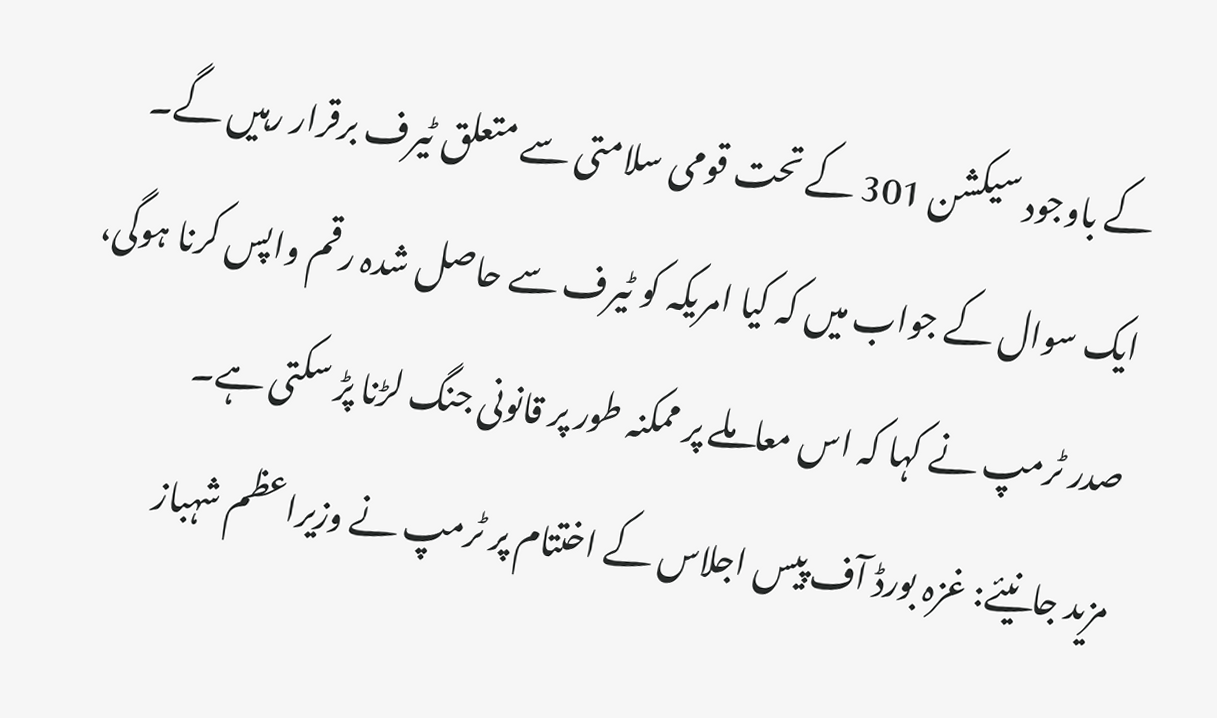کے باوجود سیکشن 301 کے تحت قومی سلامتی سے متعلق ٹیرف برقرار رہیں گے۔
ایک سوال کے جواب میں کہ کیا امریکہ کو ٹیرف سے حاصل شدہ رقم واپس کرنا ہوگی، صدر ٹرمپ نے کہا کہ اس معاملے پر ممکنہ طور پر قانونی جنگ لڑنا پڑ سکتی ہے۔
مزید جانیئے: غزہ بورڈ آف پیس اجلاس کے اختتام پر ٹرمپ نے وزیراعظم شہباز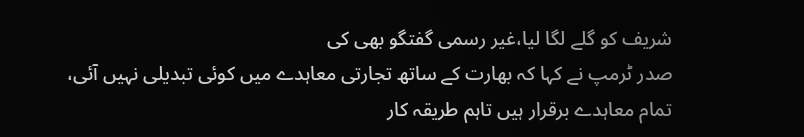شریف کو گلے لگا لیا،غیر رسمی گفتگو بھی کی
صدر ٹرمپ نے کہا کہ بھارت کے ساتھ تجارتی معاہدے میں کوئی تبدیلی نہیں آئی، تمام معاہدے برقرار ہیں تاہم طریقہ کار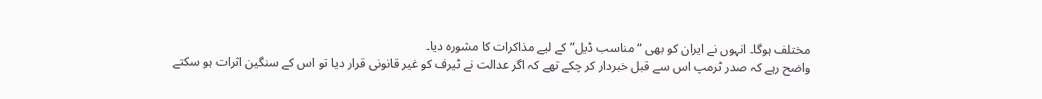مختلف ہوگا۔ انہوں نے ایران کو بھی “مناسب ڈیل” کے لیے مذاکرات کا مشورہ دیا۔
واضح رہے کہ صدر ٹرمپ اس سے قبل خبردار کر چکے تھے کہ اگر عدالت نے ٹیرف کو غیر قانونی قرار دیا تو اس کے سنگین اثرات ہو سکتے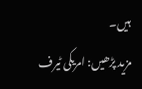ہیں۔
مزید پڑھیں: امریکی ٹیرف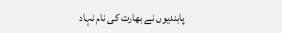پابندیوں نے بھارت کی نام نہاد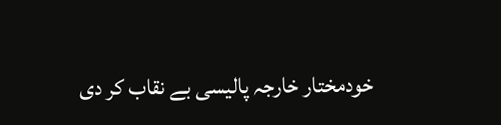خودمختار خارجہ پالیسی بے نقاب کر دی